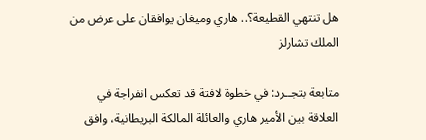هل تنتهي القطيعة؟.. هاري وميغان يوافقان على عرض من الملك تشارلز

متابعة بتجــرد: في خطوة لافتة قد تعكس انفراجة في العلاقة بين الأمير هاري والعائلة المالكة البريطانية، وافق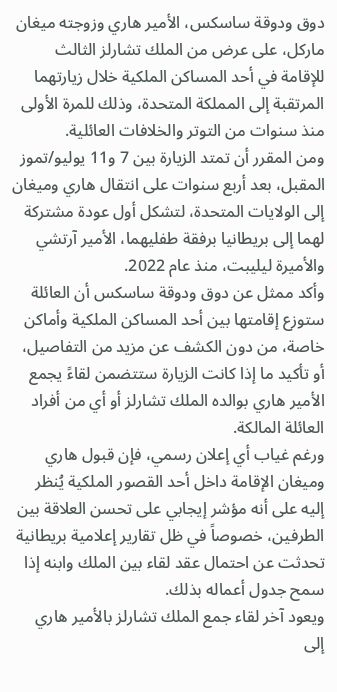دوق ودوقة ساسكس، الأمير هاري وزوجته ميغان ماركل، على عرض من الملك تشارلز الثالث للإقامة في أحد المساكن الملكية خلال زيارتهما المرتقبة إلى المملكة المتحدة، وذلك للمرة الأولى منذ سنوات من التوتر والخلافات العائلية.
ومن المقرر أن تمتد الزيارة بين 7 و11 يوليو/تموز المقبل، بعد أربع سنوات على انتقال هاري وميغان إلى الولايات المتحدة، لتشكل أول عودة مشتركة لهما إلى بريطانيا برفقة طفليهما، الأمير آرتشي والأميرة ليليبت، منذ عام 2022.
وأكد ممثل عن دوق ودوقة ساسكس أن العائلة ستوزع إقامتها بين أحد المساكن الملكية وأماكن خاصة، من دون الكشف عن مزيد من التفاصيل، أو تأكيد ما إذا كانت الزيارة ستتضمن لقاءً يجمع الأمير هاري بوالده الملك تشارلز أو أي من أفراد العائلة المالكة.
ورغم غياب أي إعلان رسمي، فإن قبول هاري وميغان الإقامة داخل أحد القصور الملكية يُنظر إليه على أنه مؤشر إيجابي على تحسن العلاقة بين الطرفين، خصوصاً في ظل تقارير إعلامية بريطانية تحدثت عن احتمال عقد لقاء بين الملك وابنه إذا سمح جدول أعماله بذلك.
ويعود آخر لقاء جمع الملك تشارلز بالأمير هاري إلى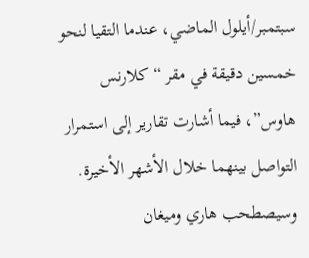سبتمبر/أيلول الماضي، عندما التقيا لنحو خمسين دقيقة في مقر “كلارنس هاوس”، فيما أشارت تقارير إلى استمرار التواصل بينهما خلال الأشهر الأخيرة.
وسيصطحب هاري وميغان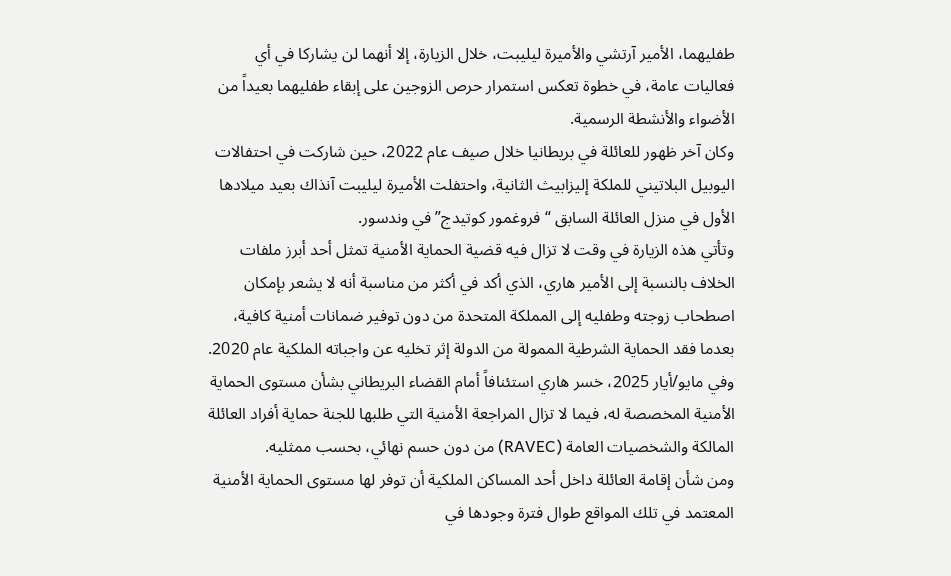طفليهما، الأمير آرتشي والأميرة ليليبت، خلال الزيارة، إلا أنهما لن يشاركا في أي فعاليات عامة، في خطوة تعكس استمرار حرص الزوجين على إبقاء طفليهما بعيداً من الأضواء والأنشطة الرسمية.
وكان آخر ظهور للعائلة في بريطانيا خلال صيف عام 2022، حين شاركت في احتفالات اليوبيل البلاتيني للملكة إليزابيث الثانية، واحتفلت الأميرة ليليبت آنذاك بعيد ميلادها الأول في منزل العائلة السابق “فروغمور كوتيدج” في وندسور.
وتأتي هذه الزيارة في وقت لا تزال فيه قضية الحماية الأمنية تمثل أحد أبرز ملفات الخلاف بالنسبة إلى الأمير هاري، الذي أكد في أكثر من مناسبة أنه لا يشعر بإمكان اصطحاب زوجته وطفليه إلى المملكة المتحدة من دون توفير ضمانات أمنية كافية، بعدما فقد الحماية الشرطية الممولة من الدولة إثر تخليه عن واجباته الملكية عام 2020.
وفي مايو/أيار 2025، خسر هاري استئنافاً أمام القضاء البريطاني بشأن مستوى الحماية الأمنية المخصصة له، فيما لا تزال المراجعة الأمنية التي طلبها للجنة حماية أفراد العائلة المالكة والشخصيات العامة (RAVEC) من دون حسم نهائي، بحسب ممثليه.
ومن شأن إقامة العائلة داخل أحد المساكن الملكية أن توفر لها مستوى الحماية الأمنية المعتمد في تلك المواقع طوال فترة وجودها في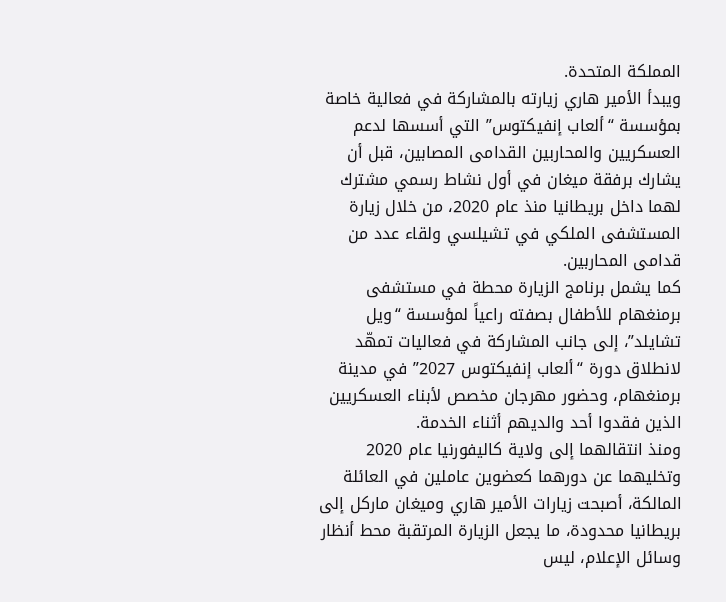المملكة المتحدة.
ويبدأ الأمير هاري زيارته بالمشاركة في فعالية خاصة بمؤسسة “ألعاب إنفيكتوس” التي أسسها لدعم العسكريين والمحاربين القدامى المصابين، قبل أن يشارك برفقة ميغان في أول نشاط رسمي مشترك لهما داخل بريطانيا منذ عام 2020، من خلال زيارة المستشفى الملكي في تشيلسي ولقاء عدد من قدامى المحاربين.
كما يشمل برنامج الزيارة محطة في مستشفى برمنغهام للأطفال بصفته راعياً لمؤسسة “ويل تشايلد”، إلى جانب المشاركة في فعاليات تمهّد لانطلاق دورة “ألعاب إنفيكتوس 2027” في مدينة برمنغهام، وحضور مهرجان مخصص لأبناء العسكريين الذين فقدوا أحد والديهم أثناء الخدمة.
ومنذ انتقالهما إلى ولاية كاليفورنيا عام 2020 وتخليهما عن دورهما كعضوين عاملين في العائلة المالكة، أصبحت زيارات الأمير هاري وميغان ماركل إلى بريطانيا محدودة، ما يجعل الزيارة المرتقبة محط أنظار وسائل الإعلام، ليس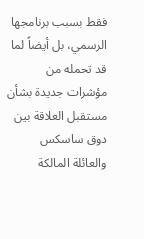فقط بسبب برنامجها الرسمي، بل أيضاً لما قد تحمله من مؤشرات جديدة بشأن مستقبل العلاقة بين دوق ساسكس والعائلة المالكة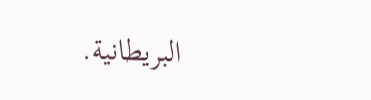البريطانية.